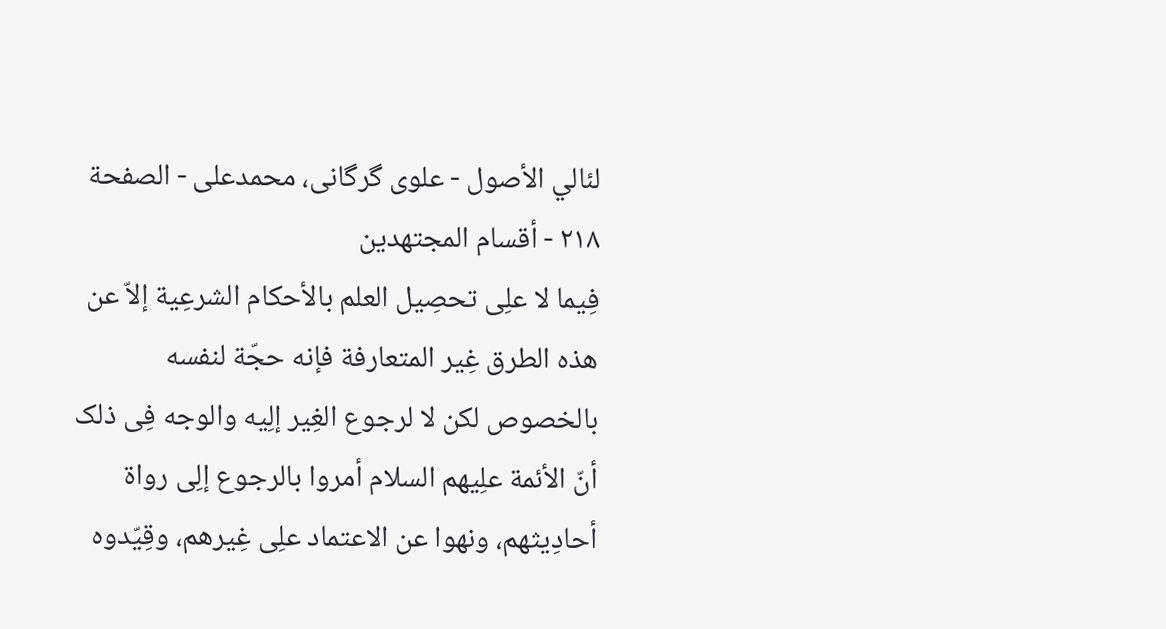لئالي الأصول - علوی گرگانی، محمدعلی - الصفحة ٢١٨ - أقسام المجتهدین
فِیما لا علِی تحصِیل العلم بالأحکام الشرعِیة إلاّ عن هذه الطرق غِیر المتعارفة فإنه حجّة لنفسه بالخصوص لکن لا لرجوع الغِیر إلِیه والوجه فِی ذلک أنّ الأئمة علِیهم السلام أمروا بالرجوع إلِی رواة أحادِیثهم، ونهوا عن الاعتماد علِی غِیرهم، وقِیّدوه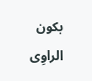بکون الراوِی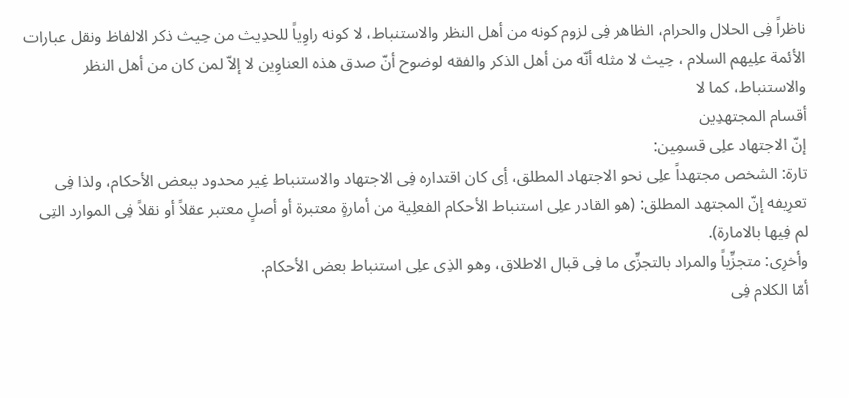ناظراً فِی الحلال والحرام، الظاهر فِی لزوم کونه من أهل النظر والاستنباط، لا کونه راوِیاً للحدِیث من حِیث ذکر الالفاظ ونقل عبارات الأئمة علِیهم السلام ، حِیث لا مثله أنّه من أهل الذکر والفقه لوضوح أنّ صدق هذه العناوِین لا إلاّ لمن کان من أهل النظر والاستنباط، کما لا
أقسام المجتهدِین
إنّ الاجتهاد علِی قسمِین:
تارة: الشخص مجتهداً علِی نحو الاجتهاد المطلق، أِی کان اقتداره فِی الاجتهاد والاستنباط غِیر محدود ببعض الأحکام، ولذا فِی تعرِیفه إنّ المجتهد المطلق: (هو القادر علِی استنباط الأحکام الفعلِیة من أمارةٍ معتبرة أو أصلٍ معتبر عقلاً أو نقلاً فِی الموارد التِی لم فِیها بالامارة).
وأخرِی: متجزِّیاً والمراد بالتجزِّی ما فِی قبال الاطلاق، وهو الذِی علِی استنباط بعض الأحکام.
أمّا الکلام فِی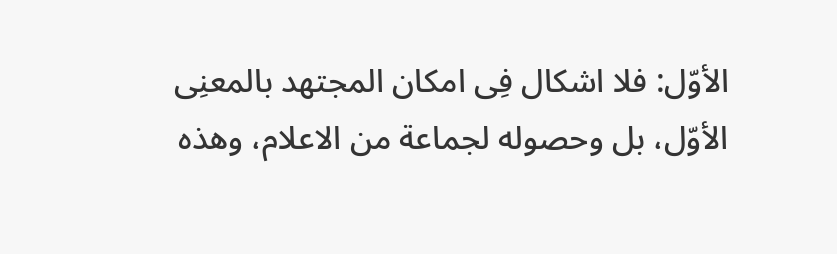الأوّل: فلا اشکال فِی امکان المجتهد بالمعنِی الأوّل، بل وحصوله لجماعة من الاعلام، وهذه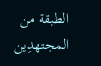الطبقة من المجتهدِین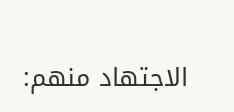الاجتهاد منهم: